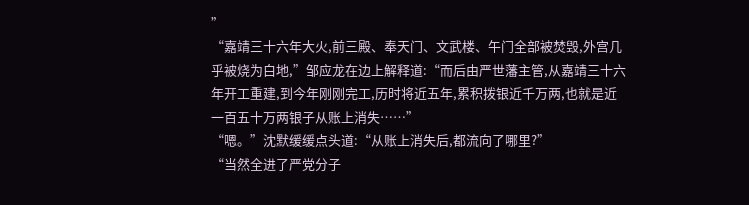”
“嘉靖三十六年大火,前三殿、奉天门、文武楼、午门全部被焚毁,外宫几乎被烧为白地,”邹应龙在边上解释道:“而后由严世藩主管,从嘉靖三十六年开工重建,到今年刚刚完工,历时将近五年,累积拨银近千万两,也就是近一百五十万两银子从账上消失……”
“嗯。”沈默缓缓点头道:“从账上消失后,都流向了哪里?”
“当然全进了严党分子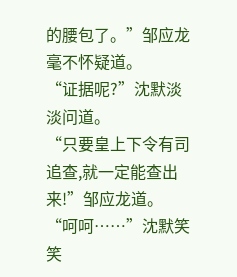的腰包了。”邹应龙毫不怀疑道。
“证据呢?”沈默淡淡问道。
“只要皇上下令有司追查,就一定能查出来!”邹应龙道。
“呵呵……”沈默笑笑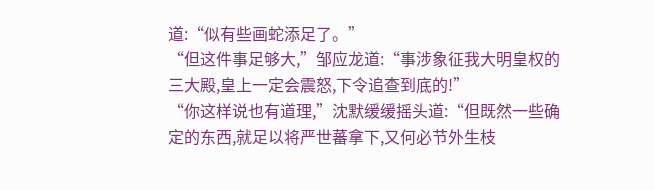道:“似有些画蛇添足了。”
“但这件事足够大,”邹应龙道:“事涉象征我大明皇权的三大殿,皇上一定会震怒,下令追查到底的!”
“你这样说也有道理,”沈默缓缓摇头道:“但既然一些确定的东西,就足以将严世蕃拿下,又何必节外生枝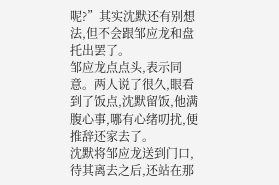呢?”其实沈默还有别想法,但不会跟邹应龙和盘托出罢了。
邹应龙点点头,表示同意。两人说了很久,眼看到了饭点,沈默留饭,他满腹心事,哪有心绪叨扰,便推辞还家去了。
沈默将邹应龙送到门口,待其离去之后,还站在那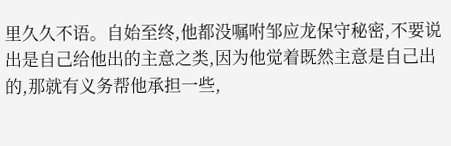里久久不语。自始至终,他都没嘱咐邹应龙保守秘密,不要说出是自己给他出的主意之类,因为他觉着既然主意是自己出的,那就有义务帮他承担一些,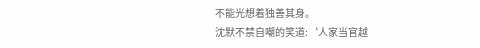不能光想着独善其身。
沈默不禁自嘲的笑道:‘人家当官越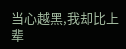当心越黑,我却比上辈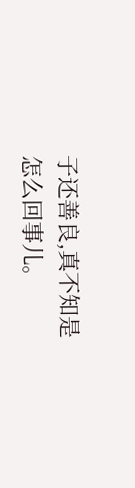子还善良,真不知是怎么回事儿。